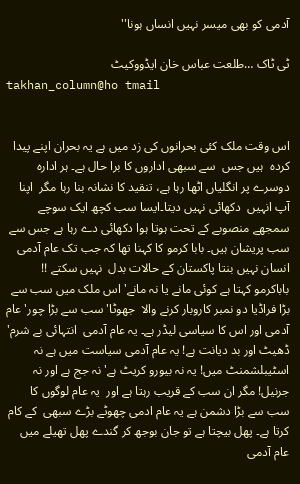آدمی کو بھی میسر نہیں انساں ہونا''

ٹی ٹاک …طلعت عباس خان ایڈووکیٹ
takhan_column@ho tmail


اس وقت ملک کئی بحرانوں کی زد میں ہے یہ بحران اپنے پیدا کردہ  ہیں جس  سے سبھی اداروں کا برا حال ہے۔ ہر ادارہ دوسرے پر انگلیاں اٹھا رہا ہے، تنقید کا نشانہ بنا رہا مگر  اپنا آپ انہیں  دکھائی نہیں دیتا۔ایسا سب کچھ ایک سوچے سمجھے منصوبے کے تحت ہوتا ہوا دکھائی دے رہا ہے جس سے سب پریشان ہیں۔ بابا کرمو کا کہنا تھا کہ جب تک عام آدمی انسان نہیں بنتا پاکستان کے حالات بدل  نہیں سکتے !!
باباکرمو کہتا ہے کوئی مانے یا نہ مانے' اس ملک میں سب سے بڑا فراڈیا دو نمبر کاروبار کرنے والا  جھوٹا' سب سے بڑا چور' عام آدمی اور اس کا سیاسی لیڈر ہے۔ یہ عام آدمی  انتہائی بے شرم' ڈھیٹ اور بد دیانت ہے! یہ عام آدمی سیاست میں ہے نہ اسٹیبلشمنٹ میں! یہ نہ بیورو کریٹ ہے' نہ جج ہے اور نہ جرنیل! مگر ان سب کے قریب رہتا ہے اور  یہ عام لوگوں کا سب سے بڑا دشمن ہے یہ عام ادمی چھوٹے بڑے سبھی  کے کام کرتا ہے۔ پھل بیچتا ہے تو جان بوجھ کر گندے پھل تھیلے میں عام آدمی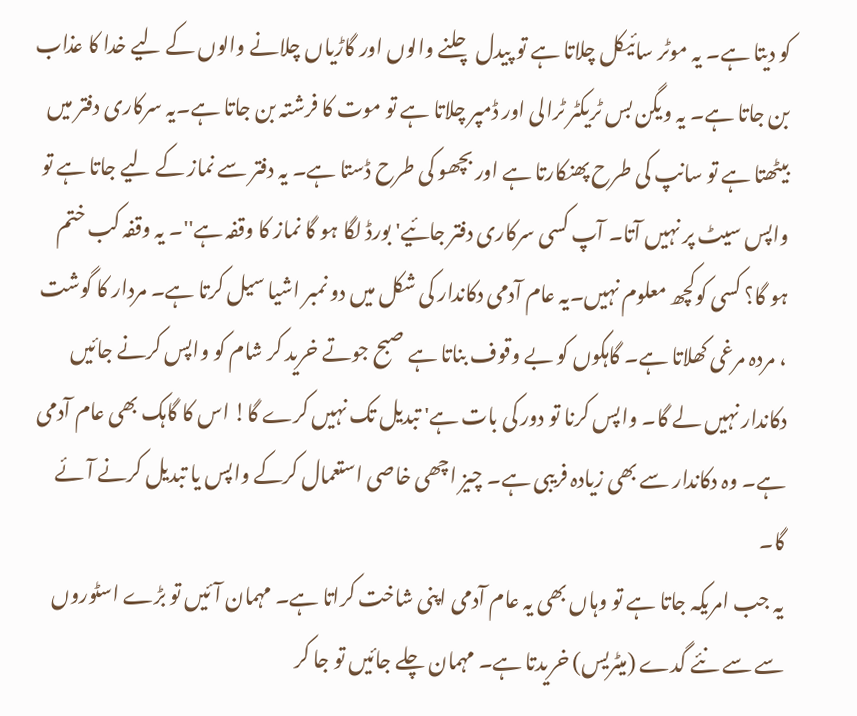کو دیتا ہے۔ یہ موٹر سائیکل چلاتا ہے تو پیدل چلنے والوں اور گاڑیاں چلانے والوں کے لیے خدا کا عذاب بن جاتا ہے۔ یہ ویگن بس ٹریکٹر ٹرالی اور ڈمپر چلاتا ہے تو موت کا فرشتہ بن جاتا ہے۔یہ سرکاری دفتر میں بیٹھتا ہے تو سانپ کی طرح پھنکارتا ہے اور بچھو کی طرح ڈستا ہے۔ یہ دفتر سے نماز کے لیے جاتا ہے تو واپس سیٹ پر نہیں آتا۔ آپ کسی سرکاری دفتر جائیے' بورڈ لگا ہو گا نماز کا وقفہ ہے''۔ یہ وقفہ کب ختم ہو گا؟ کسی کوکچھ معلوم نہیں۔یہ عام آدمی دکاندار کی شکل میں دو نمبر اشیا سیل کرتا ہے۔ مردار کا گوشت ، مردہ مرغی کھلاتا ہے۔ گاہکوں کو بے وقوف بناتا ہے صبح جوتے خرید کر شام کو واپس کرنے جائیں  دکاندار نہیں لے گا۔ واپس کرنا تو دور کی بات ہے' تبدیل تک نہیں کرے گا! اس کا گاہک بھی عام آدمی ہے۔ وہ دکاندار سے بھی زیادہ فریبی ہے۔ چیز اچھی خاصی استعمال کرکے واپس یا تبدیل کرنے آئے گا۔
یہ جب امریکہ جاتا ہے تو وہاں بھی یہ عام آدمی اپنی شاخت کراتا ہے۔ مہمان آئیں تو بڑے اسٹوروں سے سے نئے گدے (میٹریس) خریدتا ہے۔ مہمان چلے جائیں تو جا کر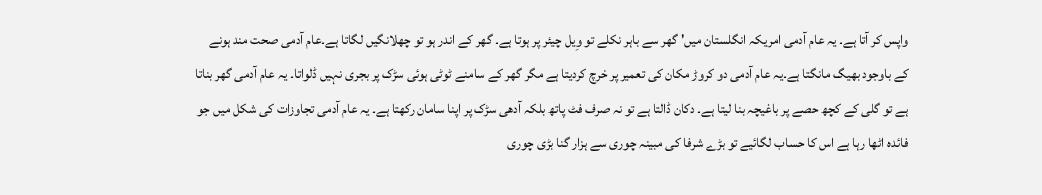واپس کر آتا ہے۔ یہ عام آدمی امریکہ انگلستان میں' گھر سے باہر نکلے تو وِیل چیئر پر ہوتا ہے۔ گھر کے اندر ہو تو چھلانگیں لگاتا ہے۔عام آدمی صحت مند ہونے کے باوجود بھیگ مانگتا ہے۔یہ عام آدمی دو کروڑ مکان کی تعمیر پر خرچ کردیتا ہے مگر گھر کے سامنے ٹوٹی ہوئی سڑک پر بجری نہیں ڈلواتا۔ یہ عام آدمی گھر بناتا ہے تو گلی کے کچھ حصے پر باغیچہ بنا لیتا ہے۔ دکان ڈالتا ہے تو نہ صرف فٹ پاتھ بلکہ آدھی سڑک پر اپنا سامان رکھتا ہے۔ یہ عام آدمی تجاوزات کی شکل میں جو فائدہ اٹھا رہا ہے اس کا حساب لگائیے تو بڑے شرفا کی مبینہ چوری سے ہزار گنا بڑی چوری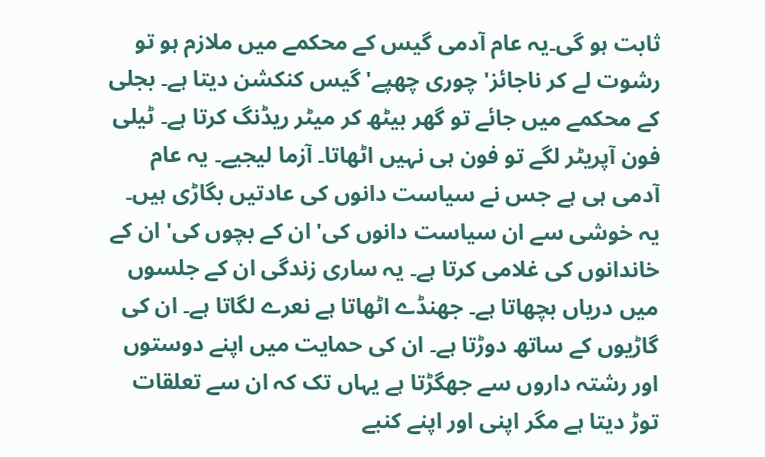ثابت ہو گی۔یہ عام آدمی گیس کے محکمے میں ملازم ہو تو رشوت لے کر ناجائز' چوری چھپے' گیس کنکشن دیتا ہے۔ بجلی کے محکمے میں جائے تو گھر بیٹھ کر میٹر ریڈنگ کرتا ہے۔ ٹیلی فون آپریٹر لگے تو فون ہی نہیں اٹھاتا۔ آزما لیجیے۔ یہ عام آدمی ہی ہے جس نے سیاست دانوں کی عادتیں بگاڑی ہیں۔ یہ خوشی سے ان سیاست دانوں کی' ان کے بچوں کی' ان کے خاندانوں کی غلامی کرتا ہے۔ یہ ساری زندگی ان کے جلسوں میں دریاں بچھاتا ہے۔ جھنڈے اٹھاتا ہے نعرے لگاتا ہے۔ ان کی گاڑیوں کے ساتھ دوڑتا ہے۔ ان کی حمایت میں اپنے دوستوں اور رشتہ داروں سے جھگڑتا ہے یہاں تک کہ ان سے تعلقات توڑ دیتا ہے مگر اپنی اور اپنے کنبے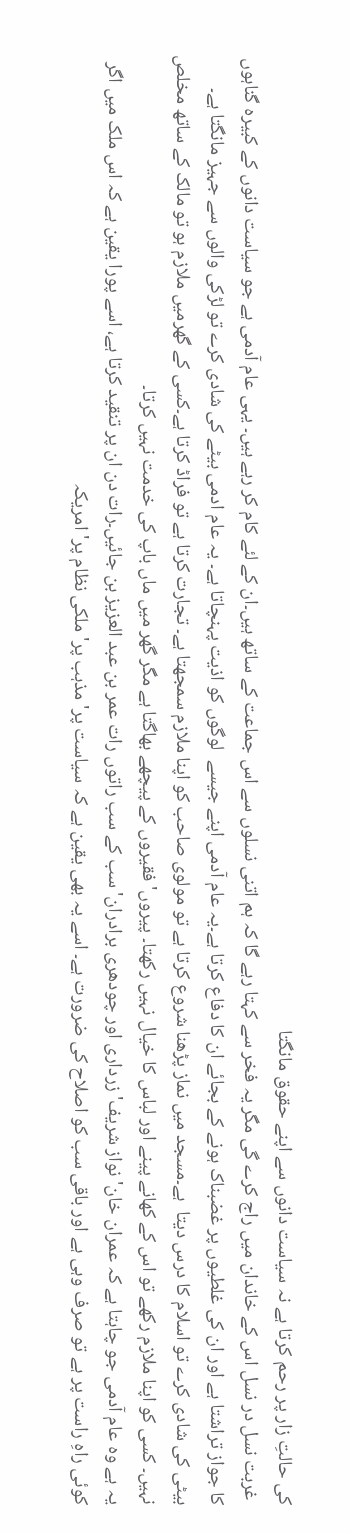کی حالتِ زار پر رحم کرتا ہے نہ سیاست دانوں سے اپنے حقوق مانگتا
 غربت نسل در نسل اس کے خاندان میں راج کرے گی مگر یہ فخر سے کہتا رہے گا کہ ہم اتنی نسلوں سے اس جماعت کے ساتھ ہیں۔ان کے لئے کام کر رہے ہیں۔ یہی عام آدمی ہے جو سیاست دانوں کے کبیرہ گناہوں کا جواز تراشتا ہے اور ان کی غلطیوں پر غضبناک ہونے کے بجائے ان کا دفاع کرتا ہے۔یہ عام آدمی اپنے جیسے  لوگوں کو اذیت پہنچاتا ہے۔ یہ عام ادمی بیٹے کی شادی کرے تو لڑکی والوں سے جہیز مانگتا ہے۔ بیٹی کی شادی کرے تو اسلام کا درس دیتا  ہے۔مسجد میں نماز پڑھنا شروع کرتا ہے تو مولوی صاحب کو اپنا ملازم سمجھتا ہے۔ تجارت کرتا ہے تو فراڈ کرتا ہے۔کسی کے گھرمیں ملازم ہو تو مالک کے ساتھ مخلص نہیں۔ کسی کو اپنا ملازم رکھے تو اس کے کھانے پینے اور لباس کا خیال نہیں رکھتا۔ پیروں' فقیروں کے پیچھے بھاگتا ہے مگر گھر میں ماں باپ کی خدمت نہیں کرتا۔
یہ ہے وہ عام آدمی جو چاہتا ہے کہ عمران خان' نواز شریف' زرداری اور چودھری برادران' سب کے سب راتوں رات عمر بن عبد العزیز بن جائیں۔رات دن ان پر تنقید کرتا ہے، اسے پورا یقین ہے کہ اس ملک میں اگر کوئی راہِ راست پر ہے تو صرف وہی ہے اور باقی سب کو اصلاح کی ضرورت ہے۔ اسے یہ بھی یقین ہے کہ سیاست پر' مذہب پر' ملکی نظام پر' امریکہ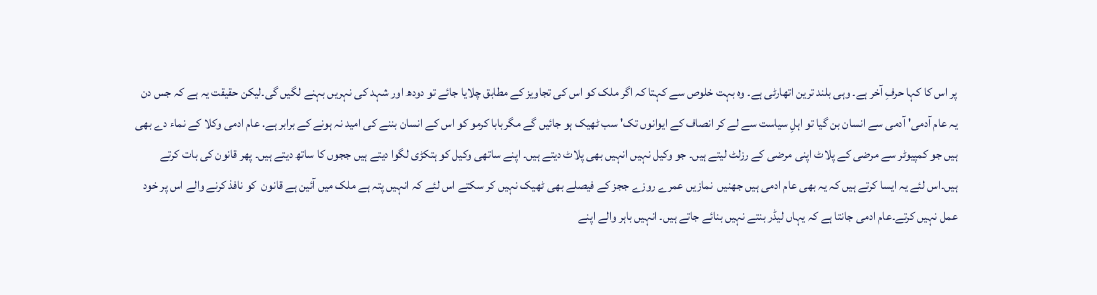پر اس کا کہا حرفِ آخر ہے۔ وہی بلند ترین اتھارٹی ہے۔ وہ بہت خلوص سے کہتا کہ اگر ملک کو اس کی تجاویز کے مطابق چلایا جائے تو دودھ اور شہد کی نہریں بہنے لگیں گی۔لیکن حقیقت یہ ہے کہ جس دن یہ عام آدمی' آدمی سے انسان بن گیا تو اہلِ سیاست سے لے کر انصاف کے ایوانوں تک' سب ٹھیک ہو جائیں گے مگربابا کرمو کو اس کے انسان بننے کی امید نہ ہونے کے برابر ہے. عام ادمی وکلا کے نماء دے بھی ہیں جو کمپیوٹر سے مرضی کے پلاٹ اپنی مرضی کے رزلٹ لیتے ہیں۔ جو وکیل نہیں انہیں بھی پلاٹ دیتے ہیں۔ اپنے ساتھی وکیل کو ہتکڑی لگوا دیتے ہیں ججوں کا ساتھ دیتے ہیں۔ پھر قانون کی بات کرتے ہیں۔اس لئے یہ ایسا کرتے ہیں کہ یہ بھی عام ادمی ہیں جھنیں  نمازیں عمرے روزے ججز کے فیصلے بھی ٹھیک نہیں کر سکتے اس لئے کہ انہیں پتہ ہے ملک میں آئین ہے قانون  کو نافذ کرنے والے اس پر خود عمل نہیں کرتے۔عام ادمی جانتا ہے کہ یہاں لیڈر بنتے نہیں بنائے جاتے ہیں۔ انہیں باہر والے اپنے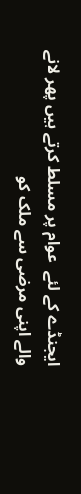ایجنڈے کے لئے  عوام پر مسلط کرتے ہیں پھر لانے والے اپنی مرضی سے ملک کو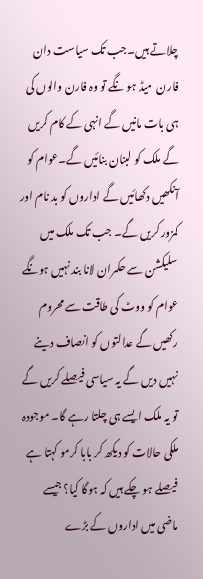چلاتے ہیں۔جب تک سیاست دان فارن  میڈ ہو نگے تو وہ فارن والوں کی ہی بات مانیں گے انہی کے کام کریں گے ملک کو لبنان بنائیں گے۔عوام کو آنکھیں دکھائیں گے اداروں کو بد نام اور کمزور کریں گے۔ جب تک ملک میں سلیکشن سے حکمران لانا بند نہیں ہونگے عوام کو ووٹ کی طاقت سے محروم رکھیں گے عدالتوں کو انصاف دینے نہیں دیں گے یہ سیاسی فیصلے کریں گے تو یہ ملک ایسے ہی چلتا رہے گا۔ موجودہ ملکی حالات کو دیکھ کر بابا کرمو کہتا ہے فیصلے ہو چکے ہیں کہ ہوگا کیا؟ جیسے ماضی میں اداروں کے بڑے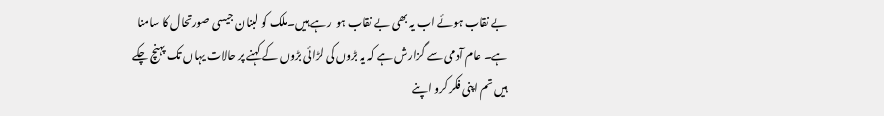بے نقاب ہوئے اب یہ بھی بے نقاب ہو  رہے ہیں۔ملک کو لبنان جیسی صورتحال کا سامنا ہے۔ عام آدمی سے گزارش ہے کہ یہ بڑوں کی لڑائی بڑوں کے کہنے پر حالات یہاں تک پہنچ چکے ہیں تم اپنی فکر کرو اپنے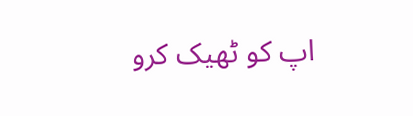اپ کو ٹھیک کرو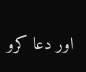اور دعا کرو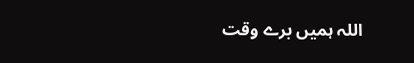اللہ ہمیں برے وقت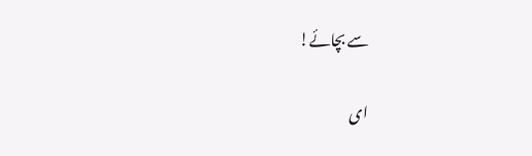سے بچائے!

ای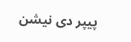پیپر دی نیشن